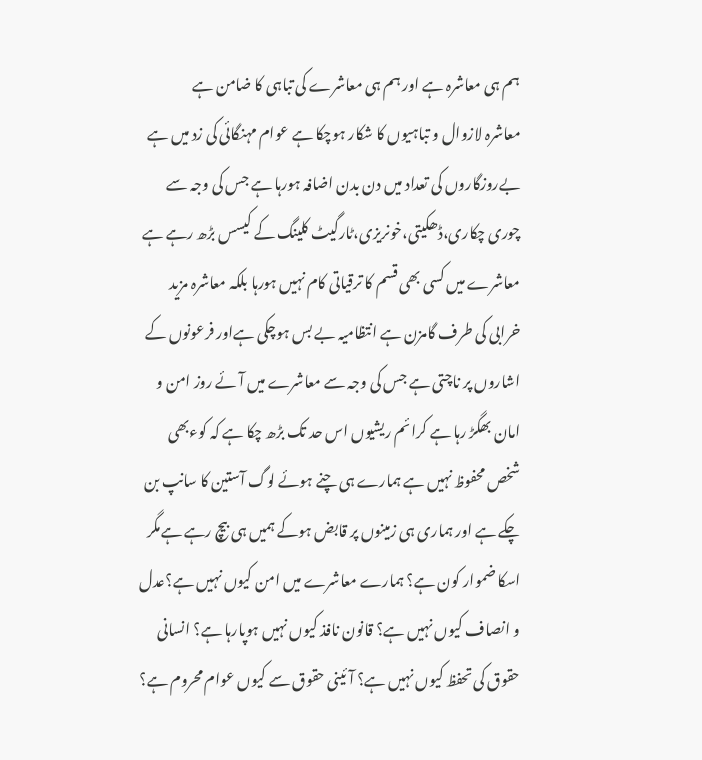ہم ہی معاشرہ ہے اور ہم ہی معاشرے کی تباہی کا ضامن ہے
معاشرہ لازوال و تباہیوں کا شکار ہوچکا ہے عوام مہنگائی کی زد میں ہے بےروزگاروں کی تعداد میں دن بدن اضافہ ہورہا ہے جس کی وجہ سے چوری چکاری،ڈھکیتی،خونریزی،ٹارگیٹ کلینگ کے کیسس بڑھ رہے ہے معاشرے میں کسی بھی قسم کا ترقیاتی کام نہیں ہورہا بلکہ معاشرہ مزید خرابی کی طرف گامزن ہے انتظامیہ بے بس ہوچکی ہےاور فرعونوں کے اشاروں پر ناچتی ہے جس کی وجہ سے معاشرے میں آئے روز امن و امان بھگڑ رہا ہے کرائم ریشیوں اس حد تک بڑھ چکا ہے کہ کوءبھی شخص محفوظ نہیں ہے ہمارے ہی چنے ہوئے لوگ آستین کا سانپ بن چکے ہے اور ہماری ہی زمینوں پر قابض ہوکے ہمیں ہی بیچ رہے ہےمگر اسکا ضموار کون ہے؟ ہمارے معاشرے میں امن کیوں نہیں ہے؟عدل و انصاف کیوں نہیں ہے؟ قانون نافذ کیوں نہیں ہوپارہا ہے؟ انسانی حقوق کی تحفظ کیوں نہیں ہے؟ آئینی حقوق سے کیوں عوام محروم ہے؟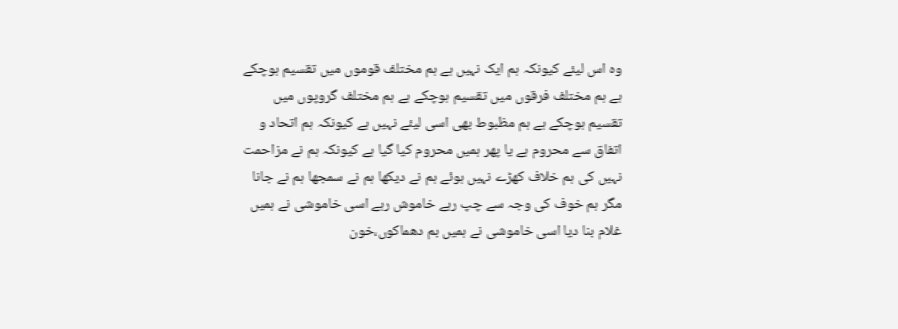وہ اس لیئے کیونکہ ہم ایک نہیں ہے ہم مختلف قوموں میں تقسیم ہوچکے ہے ہم مختلف فرقوں میں تقسیم ہوچکے ہے ہم مختلف گروپوں میں تقسیم ہوچکے ہے ہم مظبوط بھی اسی لیئے نہیں ہے کیونکہ ہم اتحاد و اتفاق سے محروم ہے یا پھر ہمیں محروم کیا گیا ہے کیونکہ ہم نے مزاحمت نہیں کی ہم خلاف کھڑے نہیں ہوئے ہم نے دیکھا ہم نے سمجھا ہم نے جانا مگر ہم خوف کی وجہ سے چپ رہے خاموش رہے اسی خاموشی نے ہمیں غلام بنا دیا اسی خاموشی نے ہمیں بم دھماکوں،خون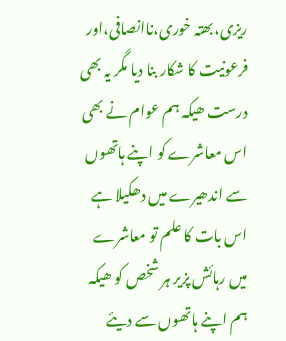ریزی،بھتہ خوری،ناانصافی،اور فرعونیت کا شکار بنا دیا مگر یہ بھی درست ھیکہ ہم عوام نے بھی اس معاشرے کو اپنے ہاتھوں سے اندھیرے میں دھکیلا ہے اس بات کا علم تو معاشرے میں رہائش پزیر ہر شخص کو ھیکہ ہم اپنے ہاتھوں سے دیئے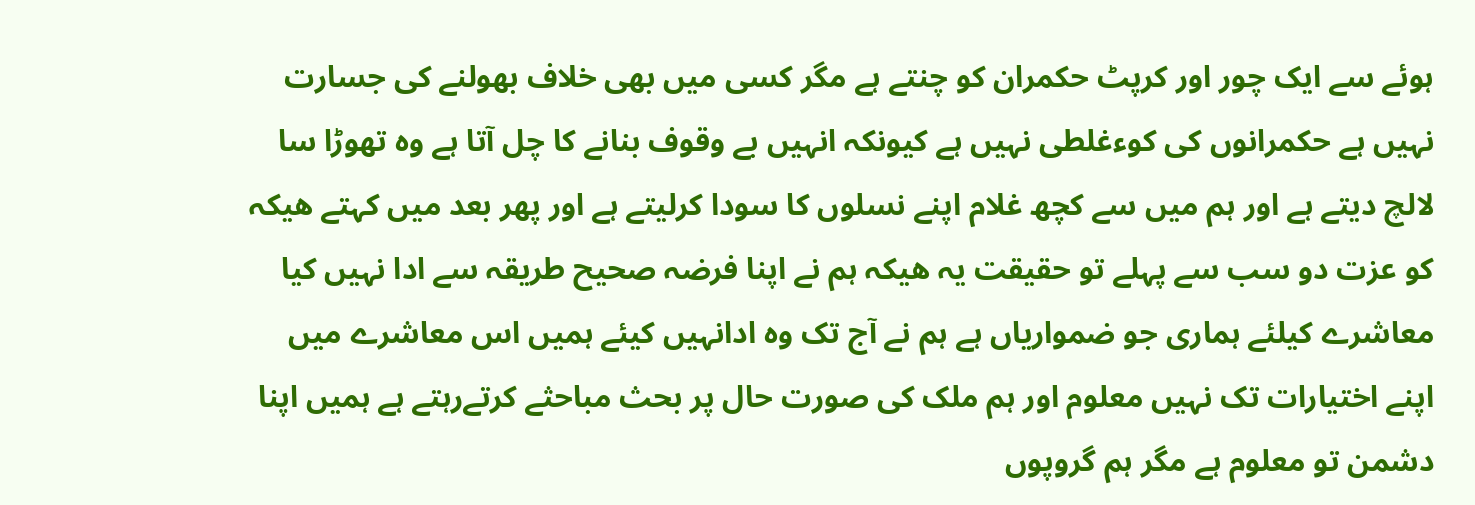ہوئے سے ایک چور اور کرپٹ حکمران کو چنتے ہے مگر کسی میں بھی خلاف بھولنے کی جسارت نہیں ہے حکمرانوں کی کوءغلطی نہیں ہے کیونکہ انہیں بے وقوف بنانے کا چل آتا ہے وہ تھوڑا سا لالچ دیتے ہے اور ہم میں سے کچھ غلام اپنے نسلوں کا سودا کرلیتے ہے اور پھر بعد میں کہتے ھیکہ کو عزت دو سب سے پہلے تو حقیقت یہ ھیکہ ہم نے اپنا فرضہ صحیح طریقہ سے ادا نہیں کیا معاشرے کیلئے ہماری جو ضمواریاں ہے ہم نے آج تک وہ ادانہیں کیئے ہمیں اس معاشرے میں اپنے اختیارات تک نہیں معلوم اور ہم ملک کی صورت حال پر بحث مباحثے کرتےرہتے ہے ہمیں اپنا دشمن تو معلوم ہے مگر ہم گروپوں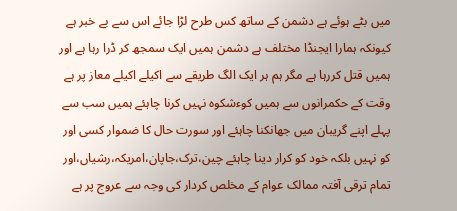میں بٹے ہوئے ہے دشمن کے ساتھ کس طرح لڑا جائے اس سے بے خبر ہے کیونکہ ہمارا ایجنڈا مختلف ہے دشمن ہمیں ایک سمجھ کر ڈرا رہا ہے اور ہمیں قتل کررہا ہے مگر ہم ہر ایک الگ طریقے سے اکیلے اکیلے معاز پر ہے وقت کے حکمرانوں سے ہمیں کوءشکوہ نہیں کرنا چاہئے ہمیں سب سے پہلے اپنے گریبان میں جھانکنا چاہئے اور سورت حال کا ضموار کسی اور کو نہیں بلکہ خود کو کرار دینا چاہئے چین،ترک،جاپان،امریکہ،رشیاں،اور تمام ترقی آفتہ ممالک عوام کے مخلص کردار کی وجہ سے عروج پر ہے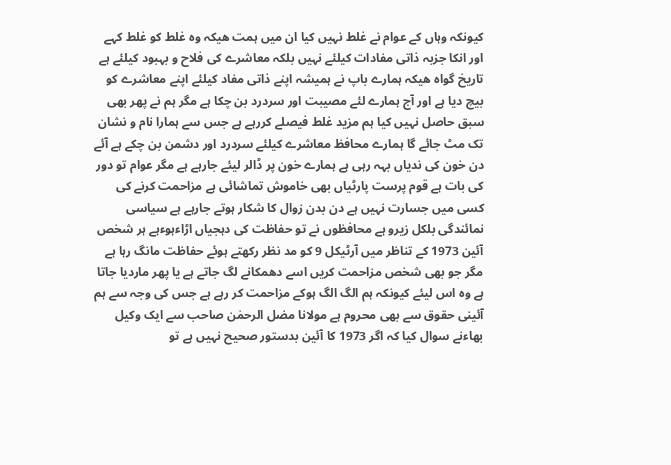کیونکہ وہاں کے عوام نے غلط نہیں کیا ان میں ہمت ھیکہ وہ غلط کو غلط کہے اور انکا جزبہ ذاتی مفادات کیلئے نہیں بلکہ معاشرے کی فلاح و بہبود کیلئے ہے تاریخ گواہ ھیکہ ہمارے باپ نے ہمیشہ اپنے ذاتی مفاد کیلئے اپنے معاشرے کو بیچ دیا ہے اور آج ہمارے لئے مصیبت اور سردرد بن چکا ہے مگر ہم نے پھر بھی سبق حاصل نہیں کیا ہم مزید غلط فیصلے کررہے ہے جس سے ہمارا نام و نشان تک مٹ جائے گا ہمارے محافظ معاشرے کیلئے سردرد اور دشمن بن چکے ہے آئے دن خون کی ندیاں بہہ رہی ہے ہمارے خون پر ڈالر لیئے جارہے ہے مگر عوام تو دور کی بات ہے قوم پرست پارٹیاں بھی خاموش تماشائی ہے مزاحمت کرنے کی کسی میں جسارت نہیں ہے دن بدن زوال کا شکار ہوتے جارہے ہے سیاسی نمائندگی بلکل زیرو ہے محافظوں نے تو حفاظت کی دہجیاں اڑاءہوءہے ہر شخص آئین 1973 کے تناظر میں آرٹیکل 9 کو مد نظر رکھتے ہوئے حفاظت مانگ رہا ہے مگر جو بھی شخص مزاحمت کریں اسے دھمکانے لگ جاتے ہے یا پھر ماردیا جاتا ہے وہ اس لیئے کیونکہ ہم الگ الگ ہوکے مزاحمت کر رہے ہے جس کی وجہ سے ہم آئینی حقوق سے بھی محروم ہے مولانا مضل الرحمٰن صاحب سے ایک وکیل بھاءنے سوال کیا کہ اگر 1973 کا آئین بدستور صحیح نہیں ہے تو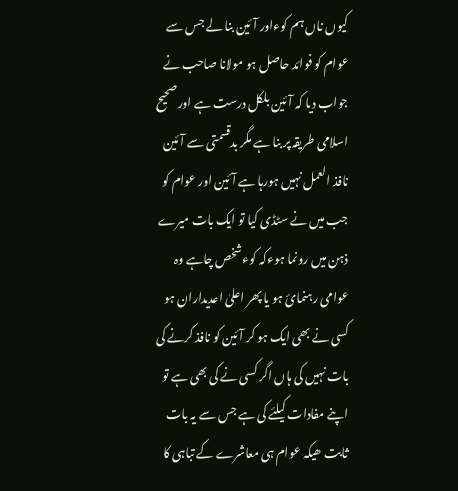کیوں ناں ہم کوءاور آئین بنا لے جس سے عوام کو فوائد حاصل ہو مولانا صاحب نے جواب دیا کہ آئین بلکل درست ہے اور صحیح اسلامی طریقہ پر بنا ہے مگر بدقسمتی سے آئین نافذ العمل نہیں ہورہا ہے آئین اور عوام کو جب میں نے سٹڈی کیا تو ایک بات میرے ذہن میں رونما ہوءکہ کوءشخص چاہے وہ عوامی رہنمائ ہو یا پھر اعلیٰ اعدیداران ہو کسی نے بھی ایک ہو کر آئین کو نافذ کرنے کی بات نہیں کی ہاں اگر کسی نے کی بھی ہے تو اپنے مفادات کیلئے کی ہے جس سے یہ بات ثابت ھیکہ عوام ہی معاشرے کے تباہی کا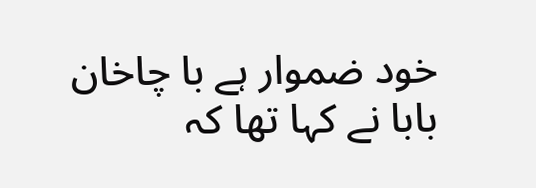خود ضموار ہے با چاخان بابا نے کہا تھا کہ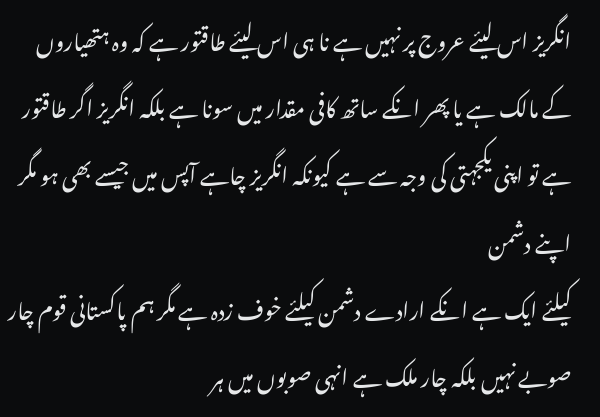انگریز اس لیئے عروج پر نہیں ہے نا ہی اس لیئے طاقتور ہے کہ وہ ہتھیاروں کے مالک ہے یا پھر انکے ساتھ کافی مقدار میں سونا ہے بلکہ انگریز اگر طاقتور ہے تو اپنی یکجہتی کی وجہ سے ہے کیونکہ انگریز چاہے آپس میں جیسے بھی ہو مگر اپنے دشمن
کیلئے ایک ہے انکے ارادے دشمن کیلئے خوف زدہ ہے مگر ہم پاکستانی قوم چار صوبے نہیں بلکہ چار ملک ہے انہی صوبوں میں ہر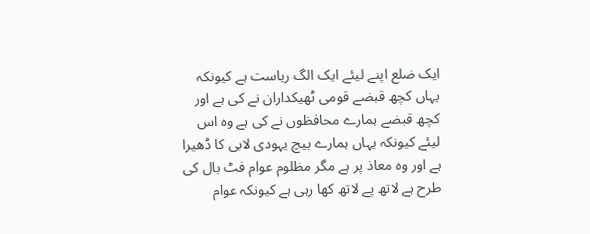ایک ضلع اپنے لیئے ایک الگ ریاست ہے کیونکہ یہاں کچھ قبضے قومی ٹھیکداران نے کی ہے اور کچھ قبضے ہمارے محافظوں نے کی ہے وہ اس لیئے کیونکہ یہاں ہمارے بیچ یہودی لابی کا ڈھیرا ہے اور وہ معاذ پر ہے مگر مظلوم عوام فٹ بال کی طرح ہے لاتھ پے لاتھ کھا رہی ہے کیونکہ عوام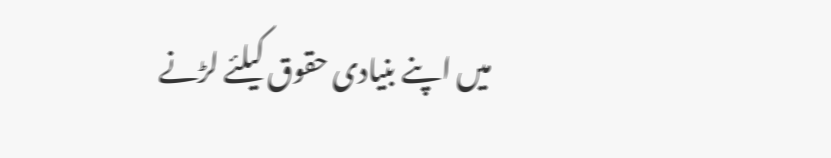میں اپنے بنیادی حقوق کیلئے لڑنے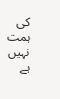کی ہمت نہیں ہے